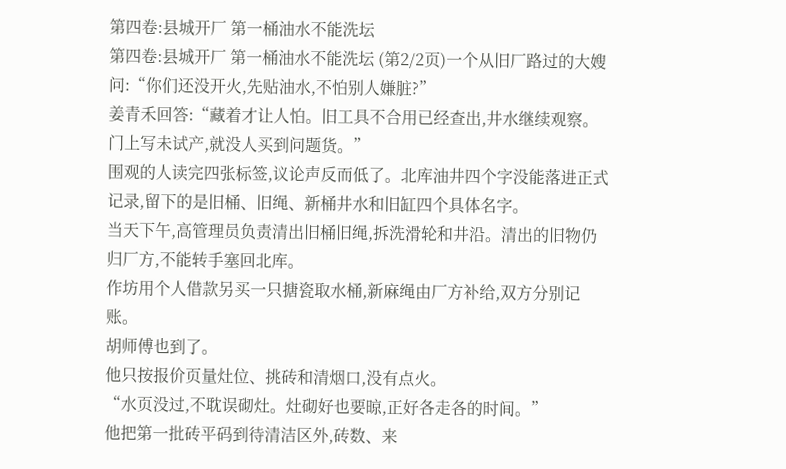第四卷:县城开厂 第一桶油水不能洗坛
第四卷:县城开厂 第一桶油水不能洗坛 (第2/2页)一个从旧厂路过的大嫂问:“你们还没开火,先贴油水,不怕别人嫌脏?”
姜青禾回答:“藏着才让人怕。旧工具不合用已经查出,井水继续观察。门上写未试产,就没人买到问题货。”
围观的人读完四张标签,议论声反而低了。北库油井四个字没能落进正式记录,留下的是旧桶、旧绳、新桶井水和旧缸四个具体名字。
当天下午,高管理员负责清出旧桶旧绳,拆洗滑轮和井沿。清出的旧物仍归厂方,不能转手塞回北库。
作坊用个人借款另买一只搪瓷取水桶,新麻绳由厂方补给,双方分别记账。
胡师傅也到了。
他只按报价页量灶位、挑砖和清烟口,没有点火。
“水页没过,不耽误砌灶。灶砌好也要晾,正好各走各的时间。”
他把第一批砖平码到待清洁区外,砖数、来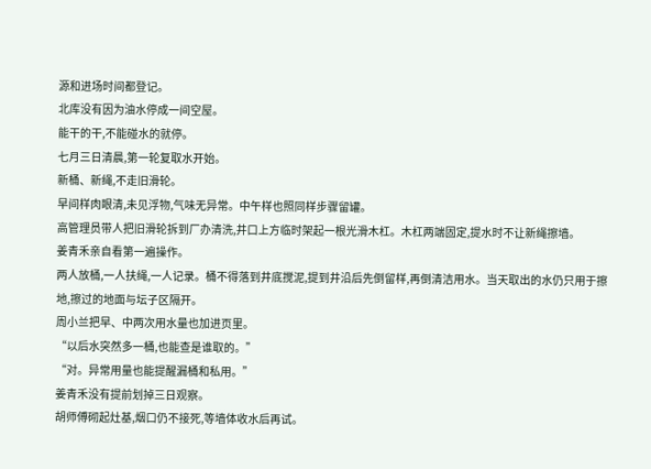源和进场时间都登记。
北库没有因为油水停成一间空屋。
能干的干,不能碰水的就停。
七月三日清晨,第一轮复取水开始。
新桶、新绳,不走旧滑轮。
早间样肉眼清,未见浮物,气味无异常。中午样也照同样步骤留罐。
高管理员带人把旧滑轮拆到厂办清洗,井口上方临时架起一根光滑木杠。木杠两端固定,提水时不让新绳擦墙。
姜青禾亲自看第一遍操作。
两人放桶,一人扶绳,一人记录。桶不得落到井底搅泥,提到井沿后先倒留样,再倒清洁用水。当天取出的水仍只用于擦地,擦过的地面与坛子区隔开。
周小兰把早、中两次用水量也加进页里。
“以后水突然多一桶,也能查是谁取的。”
“对。异常用量也能提醒漏桶和私用。”
姜青禾没有提前划掉三日观察。
胡师傅砌起灶基,烟口仍不接死,等墙体收水后再试。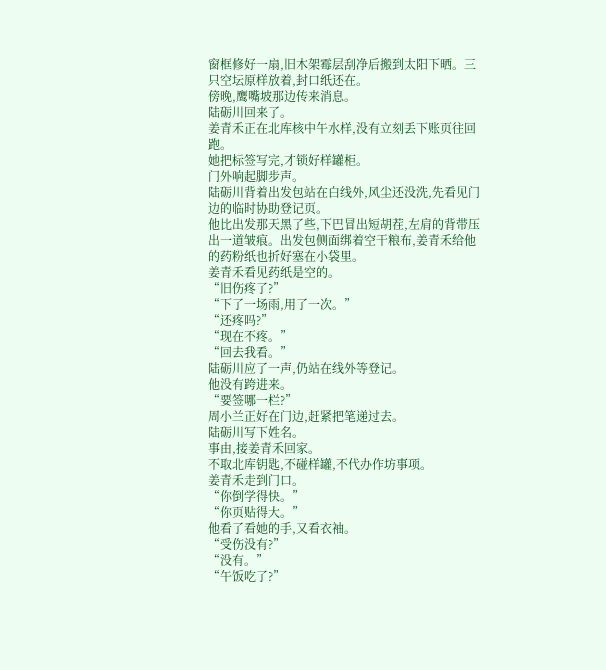窗框修好一扇,旧木架霉层刮净后搬到太阳下晒。三只空坛原样放着,封口纸还在。
傍晚,鹰嘴坡那边传来消息。
陆砺川回来了。
姜青禾正在北库核中午水样,没有立刻丢下账页往回跑。
她把标签写完,才锁好样罐柜。
门外响起脚步声。
陆砺川背着出发包站在白线外,风尘还没洗,先看见门边的临时协助登记页。
他比出发那天黑了些,下巴冒出短胡茬,左肩的背带压出一道皱痕。出发包侧面绑着空干粮布,姜青禾给他的药粉纸也折好塞在小袋里。
姜青禾看见药纸是空的。
“旧伤疼了?”
“下了一场雨,用了一次。”
“还疼吗?”
“现在不疼。”
“回去我看。”
陆砺川应了一声,仍站在线外等登记。
他没有跨进来。
“要签哪一栏?”
周小兰正好在门边,赶紧把笔递过去。
陆砺川写下姓名。
事由,接姜青禾回家。
不取北库钥匙,不碰样罐,不代办作坊事项。
姜青禾走到门口。
“你倒学得快。”
“你页贴得大。”
他看了看她的手,又看衣袖。
“受伤没有?”
“没有。”
“午饭吃了?”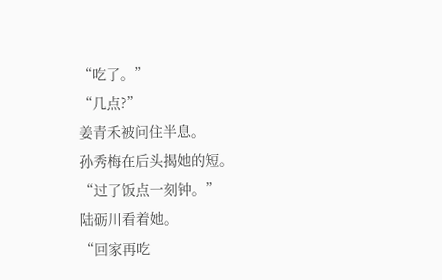“吃了。”
“几点?”
姜青禾被问住半息。
孙秀梅在后头揭她的短。
“过了饭点一刻钟。”
陆砺川看着她。
“回家再吃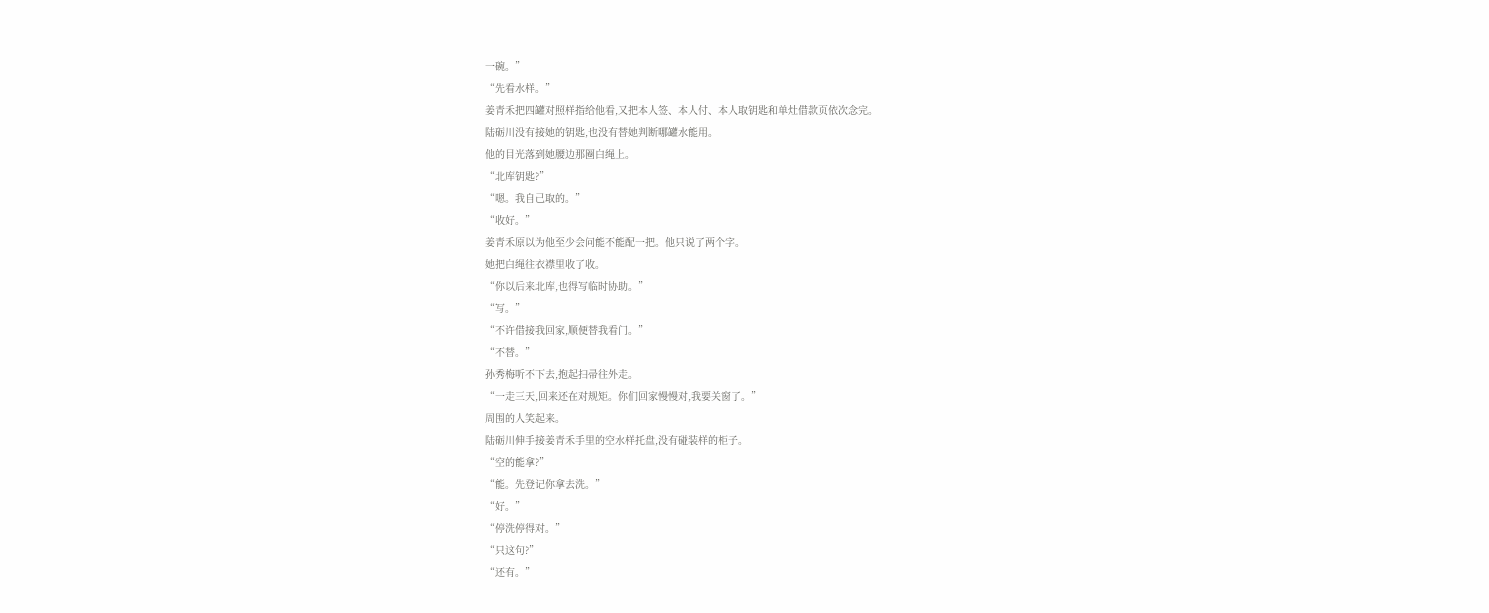一碗。”
“先看水样。”
姜青禾把四罐对照样指给他看,又把本人签、本人付、本人取钥匙和单灶借款页依次念完。
陆砺川没有接她的钥匙,也没有替她判断哪罐水能用。
他的目光落到她腰边那圈白绳上。
“北库钥匙?”
“嗯。我自己取的。”
“收好。”
姜青禾原以为他至少会问能不能配一把。他只说了两个字。
她把白绳往衣襟里收了收。
“你以后来北库,也得写临时协助。”
“写。”
“不许借接我回家,顺便替我看门。”
“不替。”
孙秀梅听不下去,抱起扫帚往外走。
“一走三天,回来还在对规矩。你们回家慢慢对,我要关窗了。”
周围的人笑起来。
陆砺川伸手接姜青禾手里的空水样托盘,没有碰装样的柜子。
“空的能拿?”
“能。先登记你拿去洗。”
“好。”
“停洗停得对。”
“只这句?”
“还有。”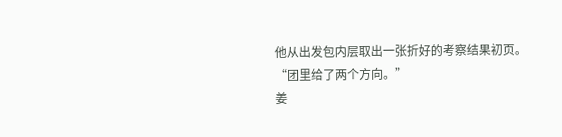他从出发包内层取出一张折好的考察结果初页。
“团里给了两个方向。”
姜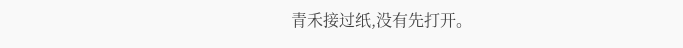青禾接过纸,没有先打开。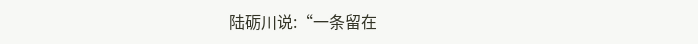陆砺川说:“一条留在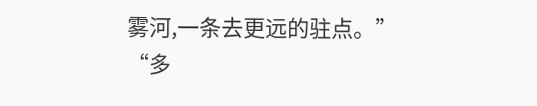雾河,一条去更远的驻点。”
“多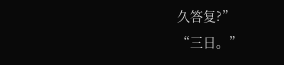久答复?”
“三日。”